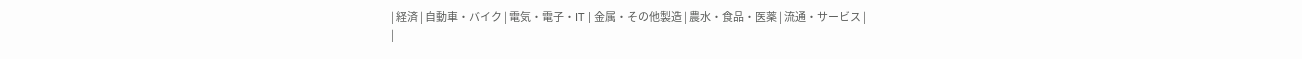| 経済 | 自動車・バイク | 電気・電子・IT | 金属・その他製造 | 農水・食品・医薬 | 流通・サービス |
|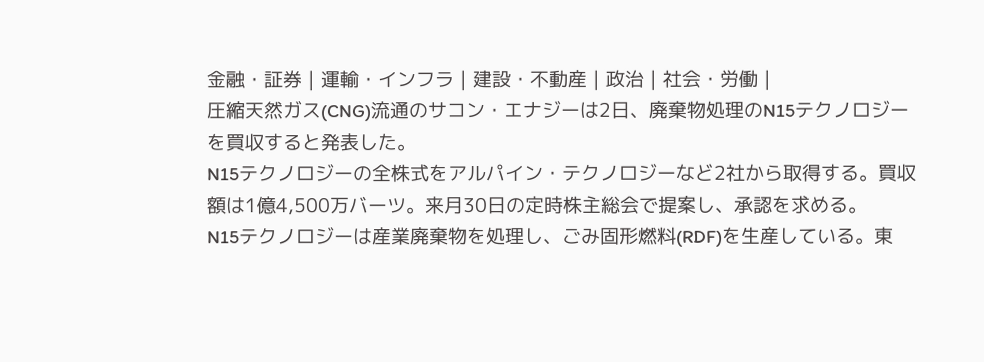金融・証券 | 運輸・インフラ | 建設・不動産 | 政治 | 社会・労働 |
圧縮天然ガス(CNG)流通のサコン・エナジーは2日、廃棄物処理のN15テクノロジーを買収すると発表した。
N15テクノロジーの全株式をアルパイン・テクノロジーなど2社から取得する。買収額は1億4,500万バーツ。来月30日の定時株主総会で提案し、承認を求める。
N15テクノロジーは産業廃棄物を処理し、ごみ固形燃料(RDF)を生産している。東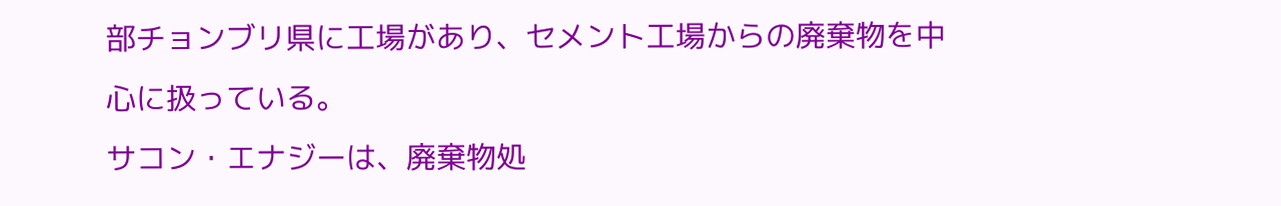部チョンブリ県に工場があり、セメント工場からの廃棄物を中心に扱っている。
サコン・エナジーは、廃棄物処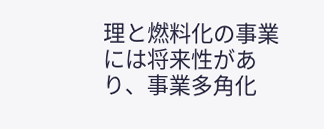理と燃料化の事業には将来性があり、事業多角化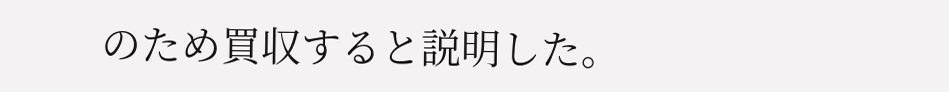のため買収すると説明した。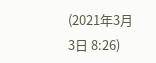(2021年3月3日 8:26)